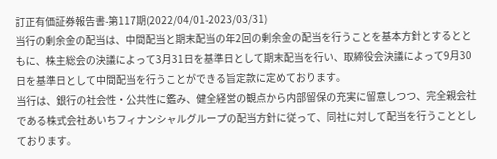訂正有価証券報告書-第117期(2022/04/01-2023/03/31)
当行の剰余金の配当は、中間配当と期末配当の年2回の剰余金の配当を行うことを基本方針とするとともに、株主総会の決議によって3月31日を基準日として期末配当を行い、取締役会決議によって9月30日を基準日として中間配当を行うことができる旨定款に定めております。
当行は、銀行の社会性・公共性に鑑み、健全経営の観点から内部留保の充実に留意しつつ、完全親会社である株式会社あいちフィナンシャルグループの配当方針に従って、同社に対して配当を行うこととしております。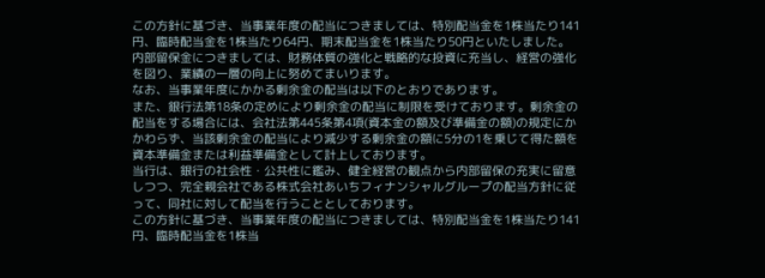この方針に基づき、当事業年度の配当につきましては、特別配当金を1株当たり141円、臨時配当金を1株当たり64円、期末配当金を1株当たり50円といたしました。
内部留保金につきましては、財務体質の強化と戦略的な投資に充当し、経営の強化を図り、業績の一層の向上に努めてまいります。
なお、当事業年度にかかる剰余金の配当は以下のとおりであります。
また、銀行法第18条の定めにより剰余金の配当に制限を受けております。剰余金の配当をする場合には、会社法第445条第4項(資本金の額及び準備金の額)の規定にかかわらず、当該剰余金の配当により減少する剰余金の額に5分の1を乗じて得た額を資本準備金または利益準備金として計上しております。
当行は、銀行の社会性・公共性に鑑み、健全経営の観点から内部留保の充実に留意しつつ、完全親会社である株式会社あいちフィナンシャルグループの配当方針に従って、同社に対して配当を行うこととしております。
この方針に基づき、当事業年度の配当につきましては、特別配当金を1株当たり141円、臨時配当金を1株当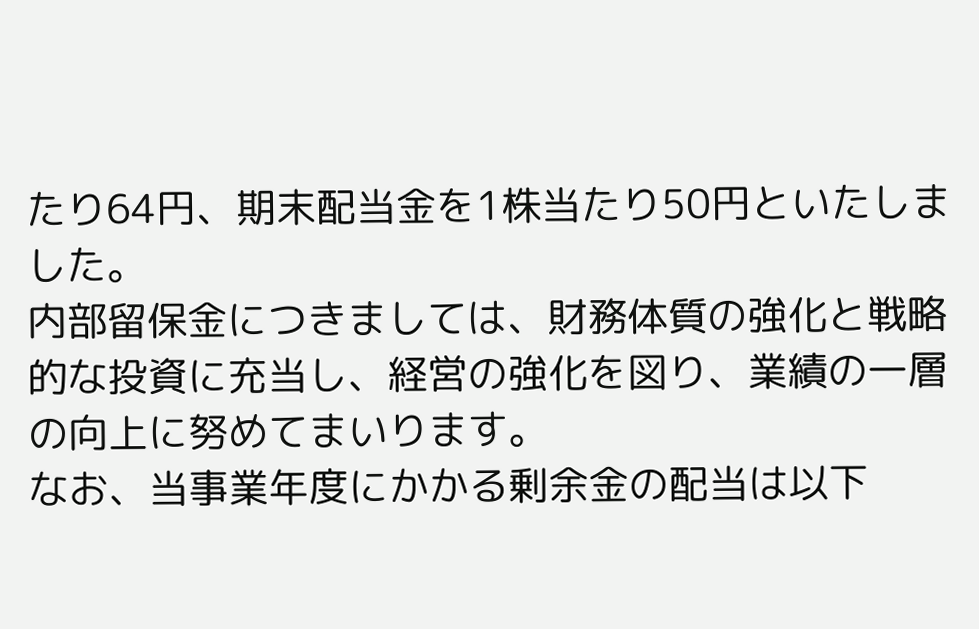たり64円、期末配当金を1株当たり50円といたしました。
内部留保金につきましては、財務体質の強化と戦略的な投資に充当し、経営の強化を図り、業績の一層の向上に努めてまいります。
なお、当事業年度にかかる剰余金の配当は以下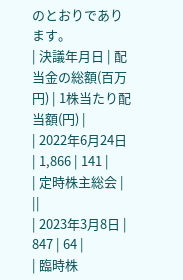のとおりであります。
| 決議年月日 | 配当金の総額(百万円) | 1株当たり配当額(円) |
| 2022年6月24日 | 1,866 | 141 |
| 定時株主総会 | ||
| 2023年3月8日 | 847 | 64 |
| 臨時株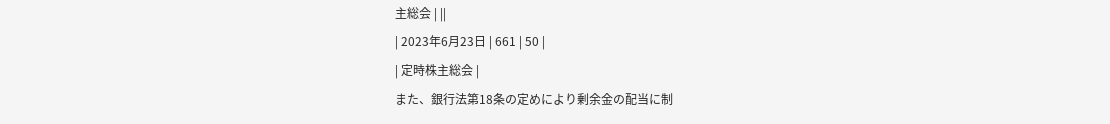主総会 | ||
| 2023年6月23日 | 661 | 50 |
| 定時株主総会 |
また、銀行法第18条の定めにより剰余金の配当に制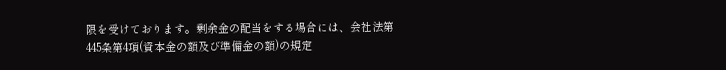限を受けております。剰余金の配当をする場合には、会社法第445条第4項(資本金の額及び準備金の額)の規定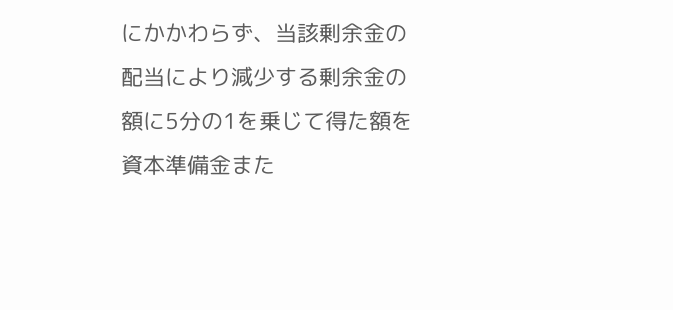にかかわらず、当該剰余金の配当により減少する剰余金の額に5分の1を乗じて得た額を資本準備金また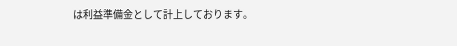は利益準備金として計上しております。